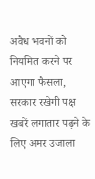अवैध भवनों को नियमित करने पर आएगा फैसला, सरकार रखेगी पक्ष
खबरें लगातार पढ़ने के लिए अमर उजाला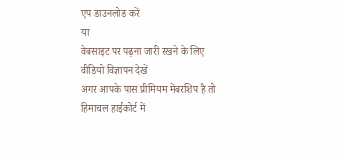एप डाउनलोड करें
या
वेबसाइट पर पढ़ना जारी रखने के लिए वीडियो विज्ञापन देखें
अगर आपके पास प्रीमियम मेंबरशिप है तो
हिमाचल हाईकोर्ट में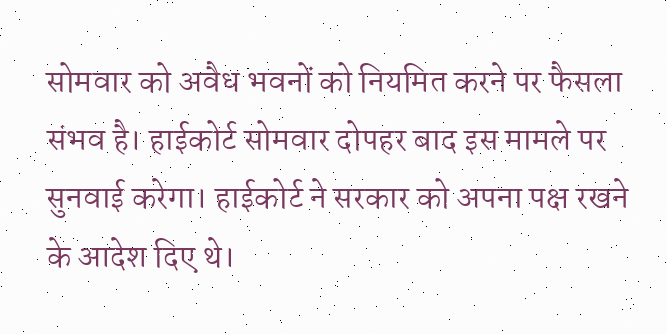सोमवार को अवैध भवनों को नियमित करने पर फैसला संभव है। हाईकोर्ट सोमवार दोपहर बाद इस मामले पर सुनवाई करेगा। हाईकोर्ट ने सरकार को अपना पक्ष रखने के आदेश दिए थे।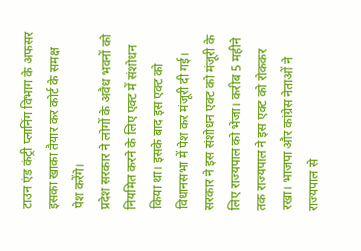टाउन एंड कंट्री प्लानिंग विभाग के अफसर इसका खाका तैयार कर कोर्ट के समक्ष पेश करेंगे।
प्रदेश सरकार ने लोगों के अवैध भवनों को नियमित करने के लिए एक्ट में संशोधन किया था। इसके बाद इस एक्ट को विधानसभा में पेश कर मंजूरी दी गई। सरकार ने इस संशोधन एक्ट को मंजूरी के लिए राज्यपाल को भेजा। करीब 5 महीने तक राज्यपाल ने इस एक्ट को रोककर रखा। भाजपा और कांग्रेस नेताओं ने राज्यपाल से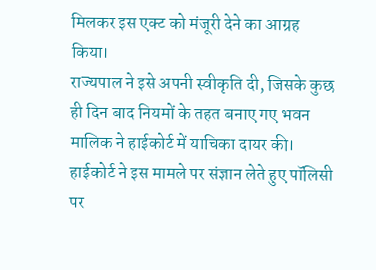मिलकर इस एक्ट को मंजूरी देने का आग्रह किया।
राज्यपाल ने इसे अपनी स्वीकृति दी, जिसके कुछ ही दिन बाद नियमों के तहत बनाए गए भवन मालिक ने हाईकोर्ट में याचिका दायर की। हाईकोर्ट ने इस मामले पर संज्ञान लेते हुए पॉलिसी पर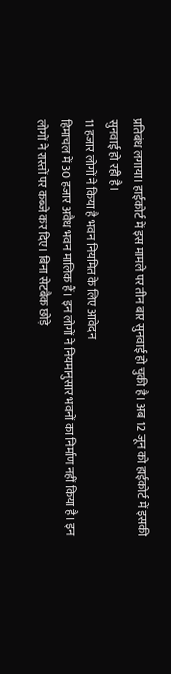प्रतिबंध लगाया। हाईकोर्ट में इस मामले पर तीन बार सुनवाई हो चुकी है। अब 12 जून को हाईकोर्ट में इसकी सुनवाई हो रही है।
11 हजार लोगों ने किया है भवन नियमित के लिए आवेदन
हिमाचल में 30 हजार अवैध भवन मालिक हैं। इन लोगों ने नियमानुसार भवनों का निर्माण नहीं किया है। इन लोगों ने रास्तों पर कब्जे कर दिए। बिना सेटबैक छोड़े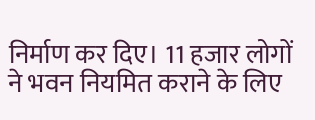निर्माण कर दिए। 11 हजार लोगों ने भवन नियमित कराने के लिए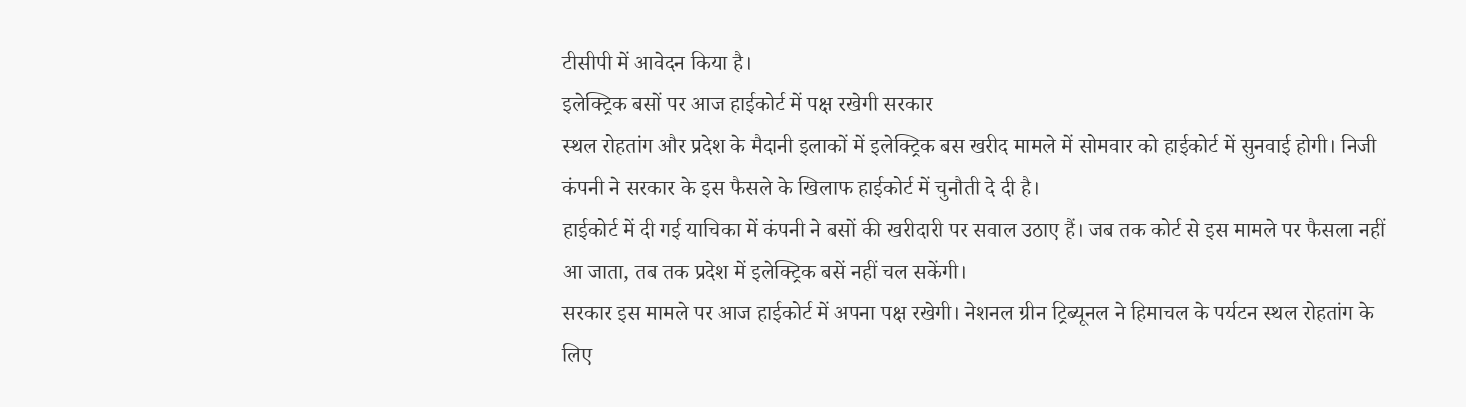टीसीपी में आवेदन किया है।
इलेक्ट्रिक बसों पर आज हाईकोर्ट में पक्ष रखेगी सरकार
स्थल रोहतांग और प्रदेश के मैदानी इलाकों में इलेक्ट्रिक बस खरीद मामले में सोमवार को हाईकोर्ट में सुनवाई होगी। निजी कंपनी ने सरकार के इस फैसले के खिलाफ हाईकोर्ट में चुनौती दे दी है।
हाईकोर्ट में दी गई याचिका में कंपनी ने बसों की खरीदारी पर सवाल उठाए हैं। जब तक कोर्ट से इस मामले पर फैसला नहीं आ जाता, तब तक प्रदेश में इलेक्ट्रिक बसें नहीं चल सकेंगी।
सरकार इस मामले पर आज हाईकोर्ट में अपना पक्ष रखेगी। नेशनल ग्रीन ट्रिब्यूनल ने हिमाचल के पर्यटन स्थल रोहतांग के लिए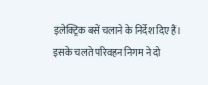इलेक्ट्रिक बसें चलाने के निर्देश दिए हैं। इसके चलते परिवहन निगम ने दो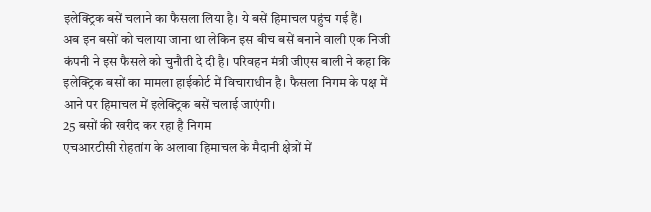इलेक्ट्रिक बसें चलाने का फैसला लिया है। ये बसें हिमाचल पहुंच गई हैं।
अब इन बसों को चलाया जाना था लेकिन इस बीच बसें बनाने वाली एक निजी कंपनी ने इस फैसले को चुनौती दे दी है। परिवहन मंत्री जीएस बाली ने कहा कि इलेक्ट्रिक बसों का मामला हाईकोर्ट में विचाराधीन है। फैसला निगम के पक्ष में आने पर हिमाचल में इलेक्ट्रिक बसें चलाई जाएंगी।
25 बसों की खरीद कर रहा है निगम
एचआरटीसी रोहतांग के अलावा हिमाचल के मैदानी क्षेत्रों में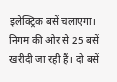इलेक्ट्रिक बसें चलाएगा। निगम की ओर से 25 बसें खरीदी जा रही हैं। दो बसें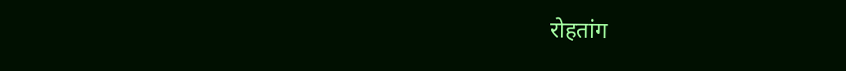रोहतांग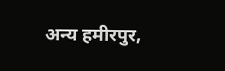अन्य हमीरपुर,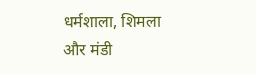धर्मशाला, शिमला और मंडी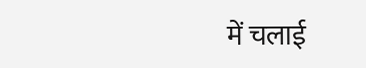में चलाई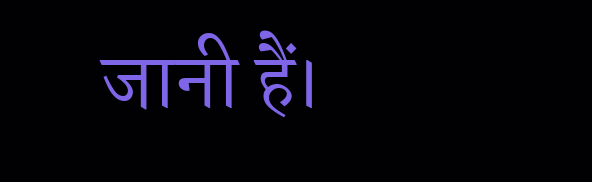जानी हैं।